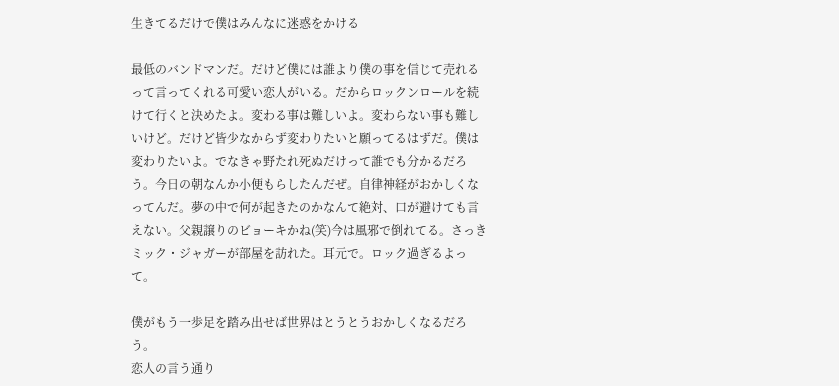生きてるだけで僕はみんなに迷惑をかける

最低のバンドマンだ。だけど僕には誰より僕の事を信じて売れるって言ってくれる可愛い恋人がいる。だからロックンロールを続けて行くと決めたよ。変わる事は難しいよ。変わらない事も難しいけど。だけど皆少なからず変わりたいと願ってるはずだ。僕は変わりたいよ。でなきゃ野たれ死ぬだけって誰でも分かるだろう。今日の朝なんか小便もらしたんだぜ。自律神経がおかしくなってんだ。夢の中で何が起きたのかなんて絶対、口が避けても言えない。父親譲りのビョーキかね(笑)今は風邪で倒れてる。さっきミック・ジャガーが部屋を訪れた。耳元で。ロック過ぎるよって。

僕がもう一歩足を踏み出せば世界はとうとうおかしくなるだろう。
恋人の言う通り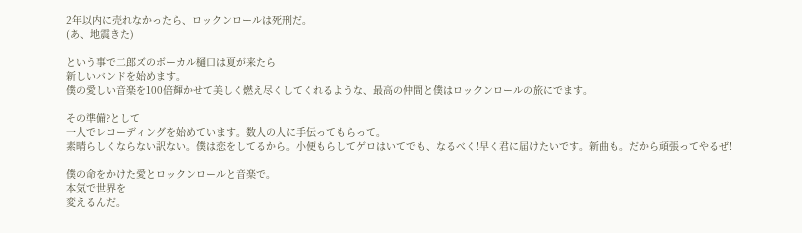2年以内に売れなかったら、ロックンロールは死刑だ。
(あ、地震きた)

という事で二郎ズのボーカル樋口は夏が来たら
新しいバンドを始めます。
僕の愛しい音楽を100倍輝かせて美しく燃え尽くしてくれるような、最高の仲間と僕はロックンロールの旅にでます。

その準備?として
一人でレコーディングを始めています。数人の人に手伝ってもらって。
素晴らしくならない訳ない。僕は恋をしてるから。小便もらしてゲロはいてでも、なるべく!早く君に届けたいです。新曲も。だから頑張ってやるぜ!

僕の命をかけた愛とロックンロールと音楽で。
本気で世界を
変えるんだ。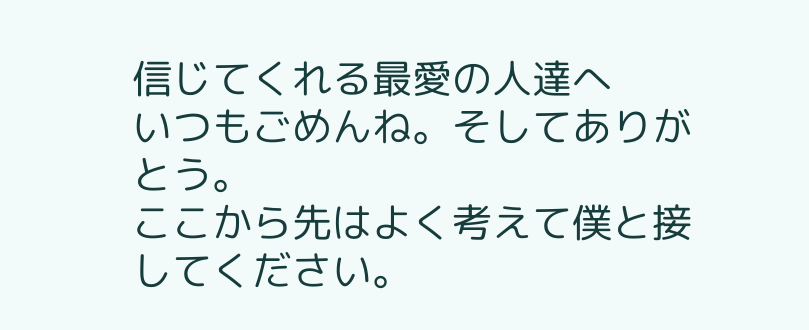信じてくれる最愛の人達へ
いつもごめんね。そしてありがとう。
ここから先はよく考えて僕と接してください。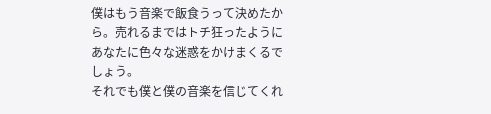僕はもう音楽で飯食うって決めたから。売れるまではトチ狂ったようにあなたに色々な迷惑をかけまくるでしょう。
それでも僕と僕の音楽を信じてくれ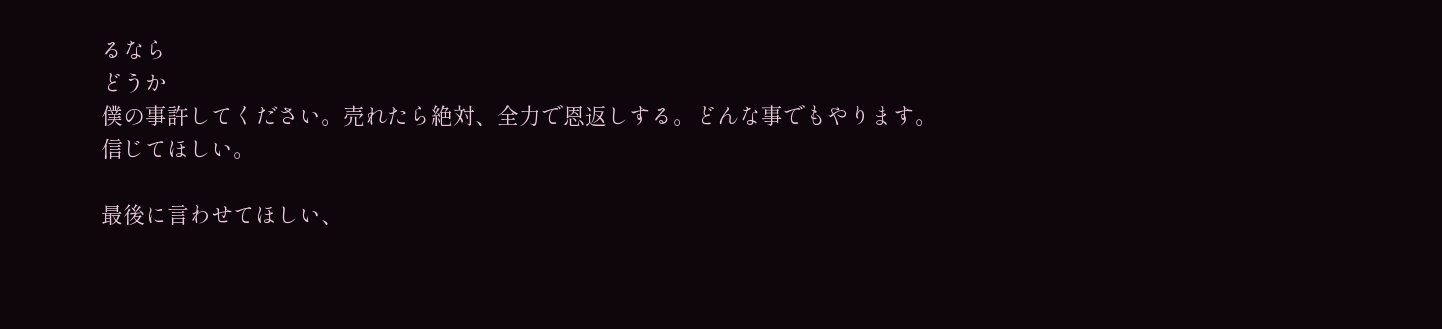るなら
どうか
僕の事許してください。売れたら絶対、全力で恩返しする。どんな事でもやります。
信じてほしい。

最後に言わせてほしい、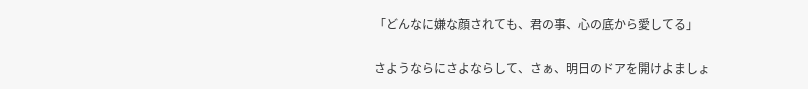「どんなに嫌な顔されても、君の事、心の底から愛してる」

さようならにさよならして、さぁ、明日のドアを開けよましょ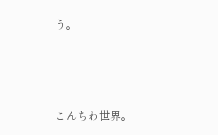う。



こんちわ世界。